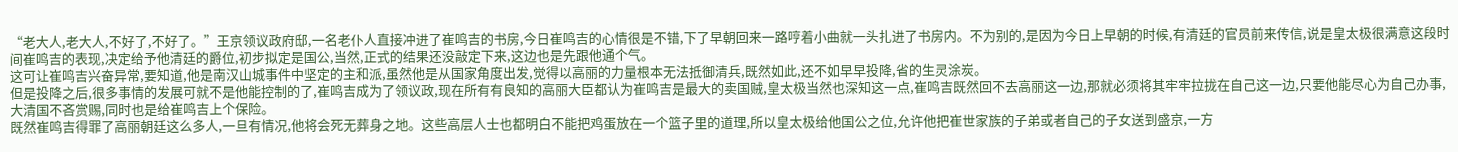“老大人,老大人,不好了,不好了。”王京领议政府邸,一名老仆人直接冲进了崔鸣吉的书房,今日崔鸣吉的心情很是不错,下了早朝回来一路哼着小曲就一头扎进了书房内。不为别的,是因为今日上早朝的时候,有清廷的官员前来传信,说是皇太极很满意这段时间崔鸣吉的表现,决定给予他清廷的爵位,初步拟定是国公,当然,正式的结果还没敲定下来,这边也是先跟他通个气。
这可让崔鸣吉兴奋异常,要知道,他是南汉山城事件中坚定的主和派,虽然他是从国家角度出发,觉得以高丽的力量根本无法抵御清兵,既然如此,还不如早早投降,省的生灵涂炭。
但是投降之后,很多事情的发展可就不是他能控制的了,崔鸣吉成为了领议政,现在所有有良知的高丽大臣都认为崔鸣吉是最大的卖国贼,皇太极当然也深知这一点,崔鸣吉既然回不去高丽这一边,那就必须将其牢牢拉拢在自己这一边,只要他能尽心为自己办事,大清国不吝赏赐,同时也是给崔鸣吉上个保险。
既然崔鸣吉得罪了高丽朝廷这么多人,一旦有情况,他将会死无葬身之地。这些高层人士也都明白不能把鸡蛋放在一个篮子里的道理,所以皇太极给他国公之位,允许他把崔世家族的子弟或者自己的子女送到盛京,一方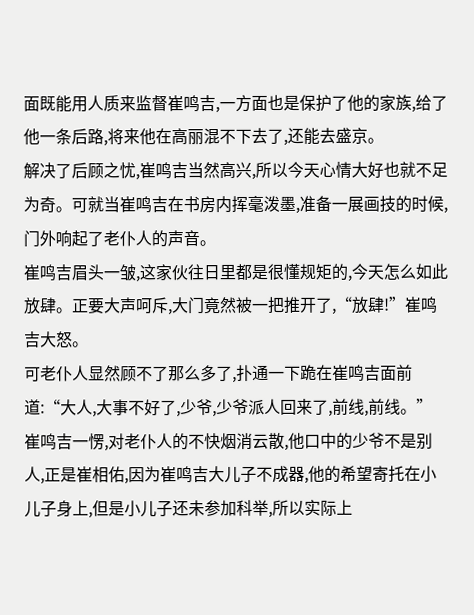面既能用人质来监督崔鸣吉,一方面也是保护了他的家族,给了他一条后路,将来他在高丽混不下去了,还能去盛京。
解决了后顾之忧,崔鸣吉当然高兴,所以今天心情大好也就不足为奇。可就当崔鸣吉在书房内挥毫泼墨,准备一展画技的时候,门外响起了老仆人的声音。
崔鸣吉眉头一皱,这家伙往日里都是很懂规矩的,今天怎么如此放肆。正要大声呵斥,大门竟然被一把推开了,“放肆!”崔鸣吉大怒。
可老仆人显然顾不了那么多了,扑通一下跪在崔鸣吉面前道:“大人,大事不好了,少爷,少爷派人回来了,前线,前线。”
崔鸣吉一愣,对老仆人的不快烟消云散,他口中的少爷不是别人,正是崔相佑,因为崔鸣吉大儿子不成器,他的希望寄托在小儿子身上,但是小儿子还未参加科举,所以实际上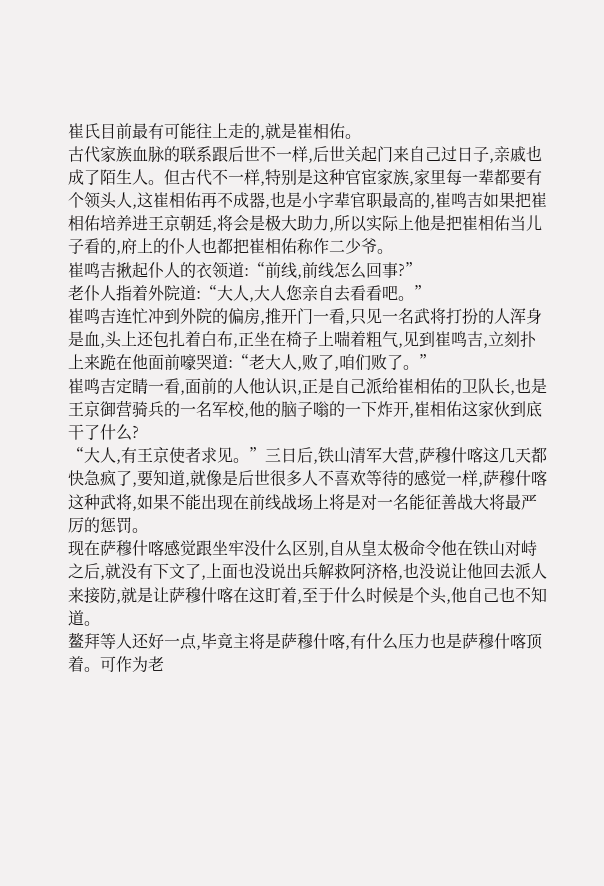崔氏目前最有可能往上走的,就是崔相佑。
古代家族血脉的联系跟后世不一样,后世关起门来自己过日子,亲戚也成了陌生人。但古代不一样,特别是这种官宦家族,家里每一辈都要有个领头人,这崔相佑再不成器,也是小字辈官职最高的,崔鸣吉如果把崔相佑培养进王京朝廷,将会是极大助力,所以实际上他是把崔相佑当儿子看的,府上的仆人也都把崔相佑称作二少爷。
崔鸣吉揪起仆人的衣领道:“前线,前线怎么回事?”
老仆人指着外院道:“大人,大人您亲自去看看吧。”
崔鸣吉连忙冲到外院的偏房,推开门一看,只见一名武将打扮的人浑身是血,头上还包扎着白布,正坐在椅子上喘着粗气,见到崔鸣吉,立刻扑上来跪在他面前嚎哭道:“老大人,败了,咱们败了。”
崔鸣吉定睛一看,面前的人他认识,正是自己派给崔相佑的卫队长,也是王京御营骑兵的一名军校,他的脑子嗡的一下炸开,崔相佑这家伙到底干了什么?
“大人,有王京使者求见。”三日后,铁山清军大营,萨穆什喀这几天都快急疯了,要知道,就像是后世很多人不喜欢等待的感觉一样,萨穆什喀这种武将,如果不能出现在前线战场上将是对一名能征善战大将最严厉的惩罚。
现在萨穆什喀感觉跟坐牢没什么区别,自从皇太极命令他在铁山对峙之后,就没有下文了,上面也没说出兵解救阿济格,也没说让他回去派人来接防,就是让萨穆什喀在这盯着,至于什么时候是个头,他自己也不知道。
鳌拜等人还好一点,毕竟主将是萨穆什喀,有什么压力也是萨穆什喀顶着。可作为老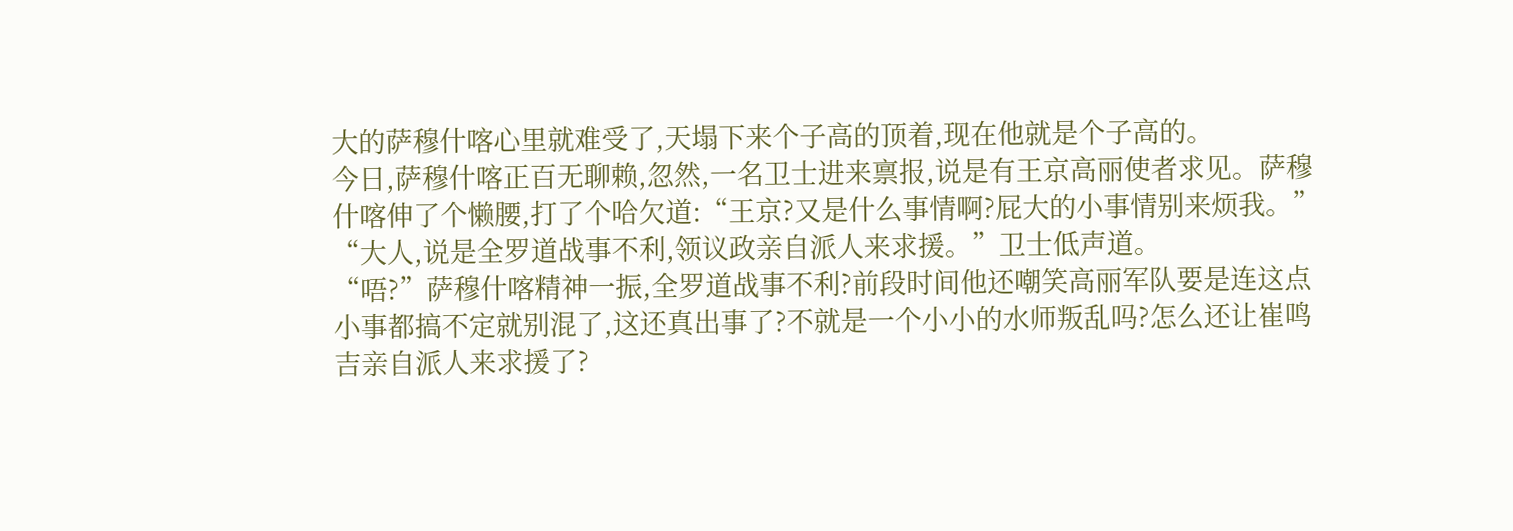大的萨穆什喀心里就难受了,天塌下来个子高的顶着,现在他就是个子高的。
今日,萨穆什喀正百无聊赖,忽然,一名卫士进来禀报,说是有王京高丽使者求见。萨穆什喀伸了个懒腰,打了个哈欠道:“王京?又是什么事情啊?屁大的小事情别来烦我。”
“大人,说是全罗道战事不利,领议政亲自派人来求援。”卫士低声道。
“唔?”萨穆什喀精神一振,全罗道战事不利?前段时间他还嘲笑高丽军队要是连这点小事都搞不定就别混了,这还真出事了?不就是一个小小的水师叛乱吗?怎么还让崔鸣吉亲自派人来求援了?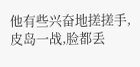他有些兴奋地搓搓手,皮岛一战,脸都丢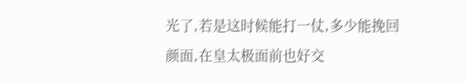光了,若是这时候能打一仗,多少能挽回颜面,在皇太极面前也好交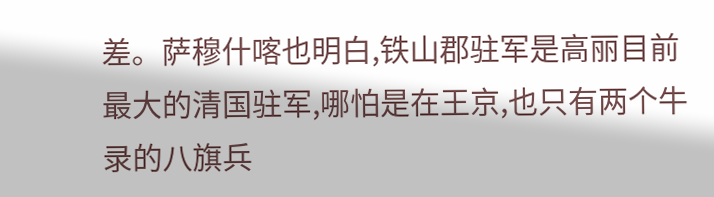差。萨穆什喀也明白,铁山郡驻军是高丽目前最大的清国驻军,哪怕是在王京,也只有两个牛录的八旗兵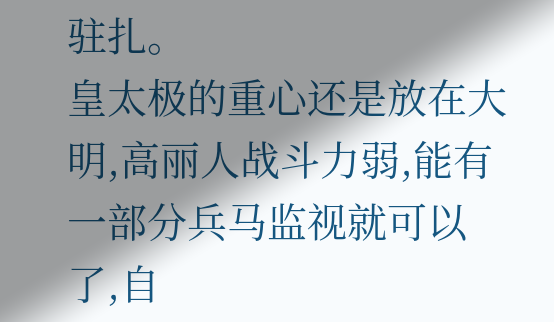驻扎。
皇太极的重心还是放在大明,高丽人战斗力弱,能有一部分兵马监视就可以了,自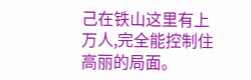己在铁山这里有上万人,完全能控制住高丽的局面。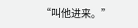“叫他进来。”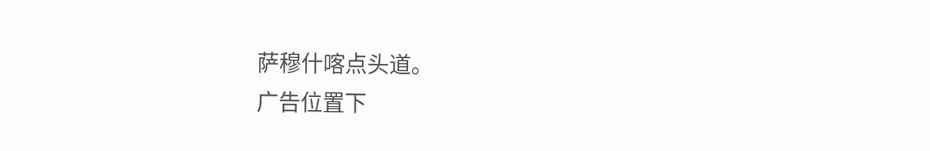萨穆什喀点头道。
广告位置下